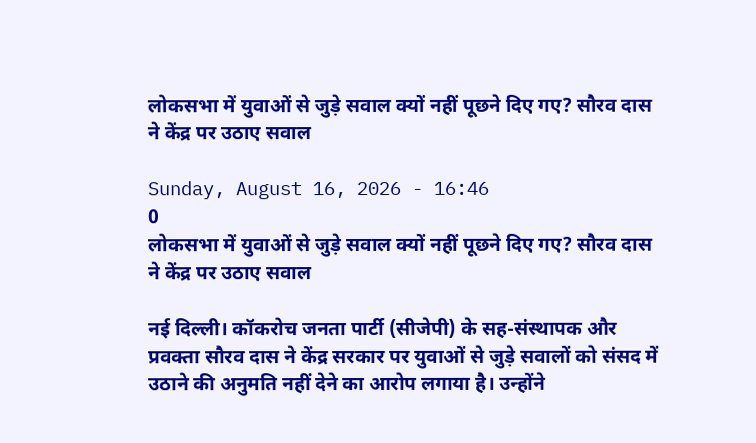लोकसभा में युवाओं से जुड़े सवाल क्यों नहीं पूछने दिए गए? सौरव दास ने केंद्र पर उठाए सवाल

Sunday, August 16, 2026 - 16:46
0
लोकसभा में युवाओं से जुड़े सवाल क्यों नहीं पूछने दिए गए? सौरव दास ने केंद्र पर उठाए सवाल

नई दिल्ली। कॉकरोच जनता पार्टी (सीजेपी) के सह-संस्थापक और प्रवक्ता सौरव दास ने केंद्र सरकार पर युवाओं से जुड़े सवालों को संसद में उठाने की अनुमति नहीं देने का आरोप लगाया है। उन्होंने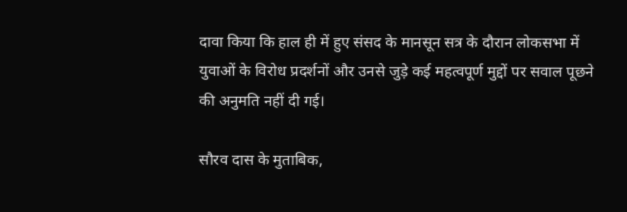दावा किया कि हाल ही में हुए संसद के मानसून सत्र के दौरान लोकसभा में युवाओं के विरोध प्रदर्शनों और उनसे जुड़े कई महत्वपूर्ण मुद्दों पर सवाल पूछने की अनुमति नहीं दी गई।

सौरव दास के मुताबिक,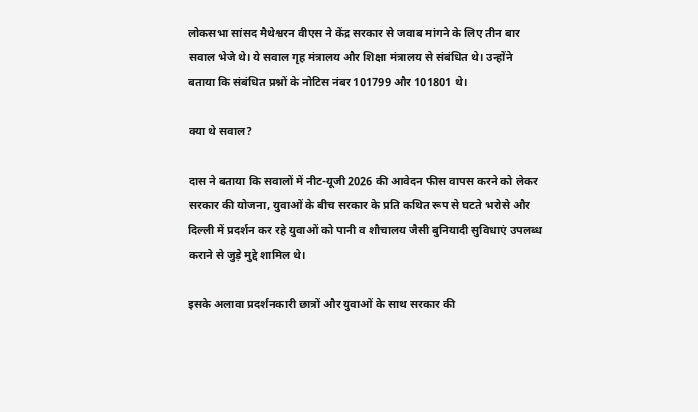लोकसभा सांसद मैथेश्वरन वीएस ने केंद्र सरकार से जवाब मांगने के लिए तीन बार सवाल भेजे थे। ये सवाल गृह मंत्रालय और शिक्षा मंत्रालय से संबंधित थे। उन्होंने बताया कि संबंधित प्रश्नों के नोटिस नंबर 101799 और 101801 थे।

क्या थे सवाल?

दास ने बताया कि सवालों में नीट-यूजी 2026 की आवेदन फीस वापस करने को लेकर सरकार की योजना, युवाओं के बीच सरकार के प्रति कथित रूप से घटते भरोसे और दिल्ली में प्रदर्शन कर रहे युवाओं को पानी व शौचालय जैसी बुनियादी सुविधाएं उपलब्ध कराने से जुड़े मुद्दे शामिल थे।

इसके अलावा प्रदर्शनकारी छात्रों और युवाओं के साथ सरकार की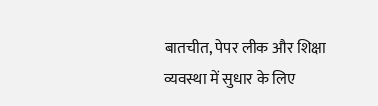बातचीत, पेपर लीक और शिक्षा व्यवस्था में सुधार के लिए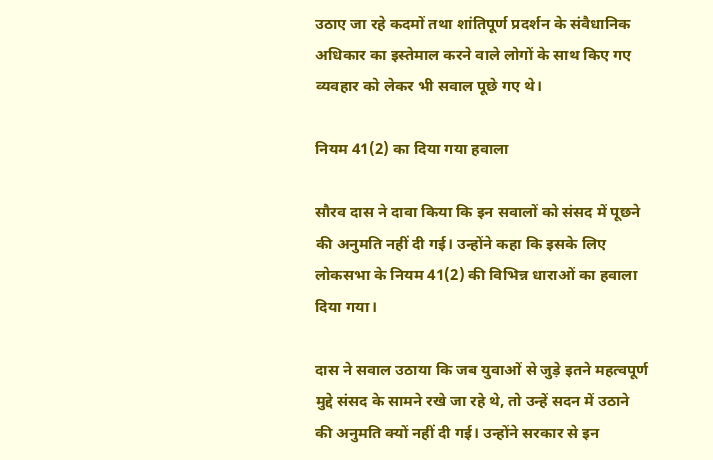उठाए जा रहे कदमों तथा शांतिपूर्ण प्रदर्शन के संवैधानिक अधिकार का इस्तेमाल करने वाले लोगों के साथ किए गए व्यवहार को लेकर भी सवाल पूछे गए थे।

नियम 41(2) का दिया गया हवाला

सौरव दास ने दावा किया कि इन सवालों को संसद में पूछने की अनुमति नहीं दी गई। उन्होंने कहा कि इसके लिए लोकसभा के नियम 41(2) की विभिन्न धाराओं का हवाला दिया गया।

दास ने सवाल उठाया कि जब युवाओं से जुड़े इतने महत्वपूर्ण मुद्दे संसद के सामने रखे जा रहे थे, तो उन्हें सदन में उठाने की अनुमति क्यों नहीं दी गई। उन्होंने सरकार से इन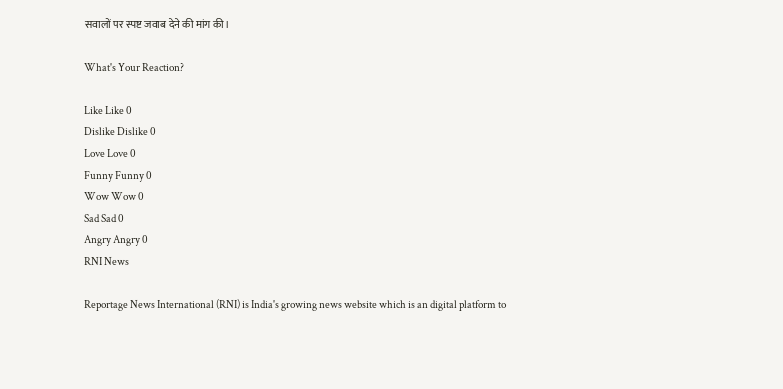सवालों पर स्पष्ट जवाब देने की मांग की।

What's Your Reaction?

Like Like 0
Dislike Dislike 0
Love Love 0
Funny Funny 0
Wow Wow 0
Sad Sad 0
Angry Angry 0
RNI News

Reportage News International (RNI) is India's growing news website which is an digital platform to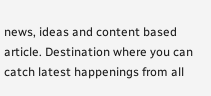news, ideas and content based article. Destination where you can catch latest happenings from all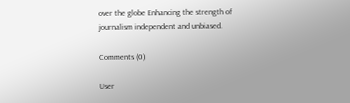over the globe Enhancing the strength of journalism independent and unbiased.

Comments (0)

User